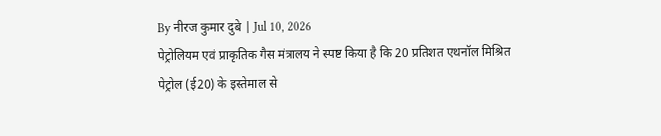By नीरज कुमार दुबे | Jul 10, 2026
पेट्रोलियम एवं प्राकृतिक गैस मंत्रालय ने स्पष्ट किया है कि 20 प्रतिशत एथनॉल मिश्रित
पेट्रोल (ई20) के इस्तेमाल से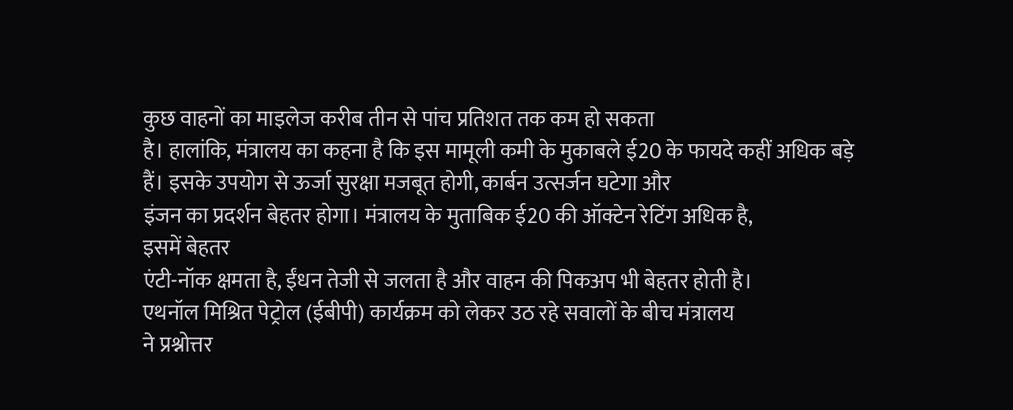कुछ वाहनों का माइलेज करीब तीन से पांच प्रतिशत तक कम हो सकता
है। हालांकि, मंत्रालय का कहना है कि इस मामूली कमी के मुकाबले ई20 के फायदे कहीं अधिक बड़े
हैं। इसके उपयोग से ऊर्जा सुरक्षा मजबूत होगी, कार्बन उत्सर्जन घटेगा और
इंजन का प्रदर्शन बेहतर होगा। मंत्रालय के मुताबिक ई20 की ऑक्टेन रेटिंग अधिक है,
इसमें बेहतर
एंटी-नॉक क्षमता है, ईंधन तेजी से जलता है और वाहन की पिकअप भी बेहतर होती है।
एथनॉल मिश्रित पेट्रोल (ईबीपी) कार्यक्रम को लेकर उठ रहे सवालों के बीच मंत्रालय
ने प्रश्नोत्तर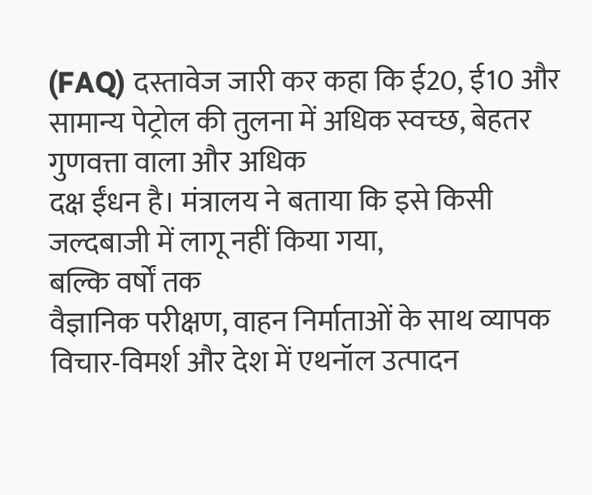(FAQ) दस्तावेज जारी कर कहा कि ई20, ई10 और सामान्य पेट्रोल की तुलना में अधिक स्वच्छ, बेहतर गुणवत्ता वाला और अधिक
दक्ष ईंधन है। मंत्रालय ने बताया कि इसे किसी जल्दबाजी में लागू नहीं किया गया,
बल्कि वर्षों तक
वैज्ञानिक परीक्षण, वाहन निर्माताओं के साथ व्यापक विचार-विमर्श और देश में एथनॉल उत्पादन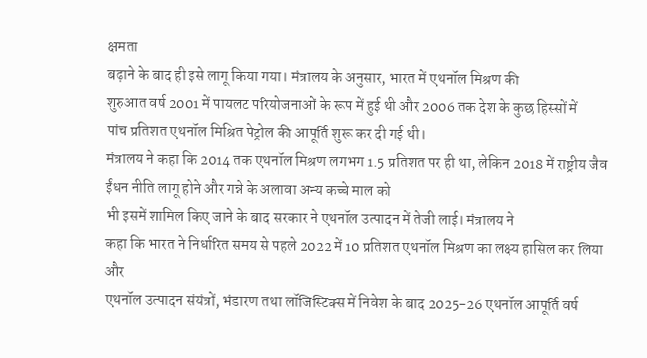क्षमता
बढ़ाने के बाद ही इसे लागू किया गया। मंत्रालय के अनुसार, भारत में एथनॉल मिश्रण की
शुरुआत वर्ष 2001 में पायलट परियोजनाओं के रूप में हुई थी और 2006 तक देश के कुछ हिस्सों में
पांच प्रतिशत एथनॉल मिश्रित पेट्रोल की आपूर्ति शुरू कर दी गई थी।
मंत्रालय ने कहा कि 2014 तक एथनॉल मिश्रण लगभग 1.5 प्रतिशत पर ही था, लेकिन 2018 में राष्ट्रीय जैव ईंधन नीति लागू होने और गन्ने के अलावा अन्य कच्चे माल को
भी इसमें शामिल किए जाने के बाद सरकार ने एथनॉल उत्पादन में तेजी लाई। मंत्रालय ने
कहा कि भारत ने निर्धारित समय से पहले 2022 में 10 प्रतिशत एथनॉल मिश्रण का लक्ष्य हासिल कर लिया और
एथनॉल उत्पादन संयंत्रों, भंडारण तथा लॉजिस्टिक्स में निवेश के बाद 2025-26 एथनॉल आपूर्ति वर्ष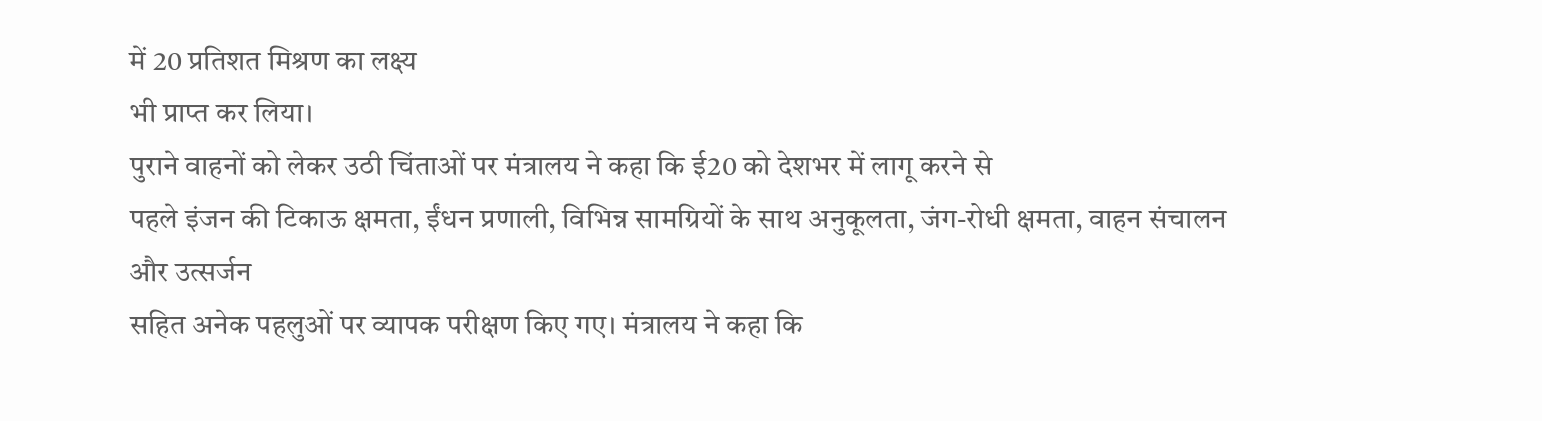में 20 प्रतिशत मिश्रण का लक्ष्य
भी प्राप्त कर लिया।
पुराने वाहनों को लेकर उठी चिंताओं पर मंत्रालय ने कहा कि ई20 को देशभर में लागू करने से
पहले इंजन की टिकाऊ क्षमता, ईंधन प्रणाली, विभिन्न सामग्रियों के साथ अनुकूलता, जंग-रोधी क्षमता, वाहन संचालन और उत्सर्जन
सहित अनेक पहलुओं पर व्यापक परीक्षण किए गए। मंत्रालय ने कहा कि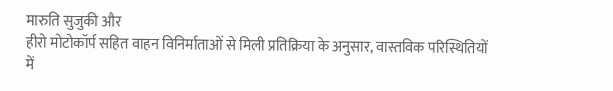मारुति सुजुकी और
हीरो मोटोकॉर्प सहित वाहन विनिर्माताओं से मिली प्रतिक्रिया के अनुसार, वास्तविक परिस्थितियों में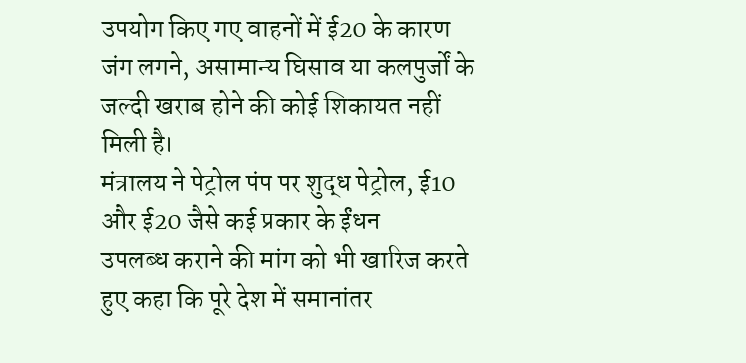उपयोग किए गए वाहनों में ई20 के कारण जंग लगने, असामान्य घिसाव या कलपुर्जों के जल्दी खराब होने की कोई शिकायत नहीं मिली है।
मंत्रालय ने पेट्रोल पंप पर शुद्ध पेट्रोल, ई10 और ई20 जैसे कई प्रकार के ईंधन
उपलब्ध कराने की मांग को भी खारिज करते हुए कहा कि पूरे देश में समानांतर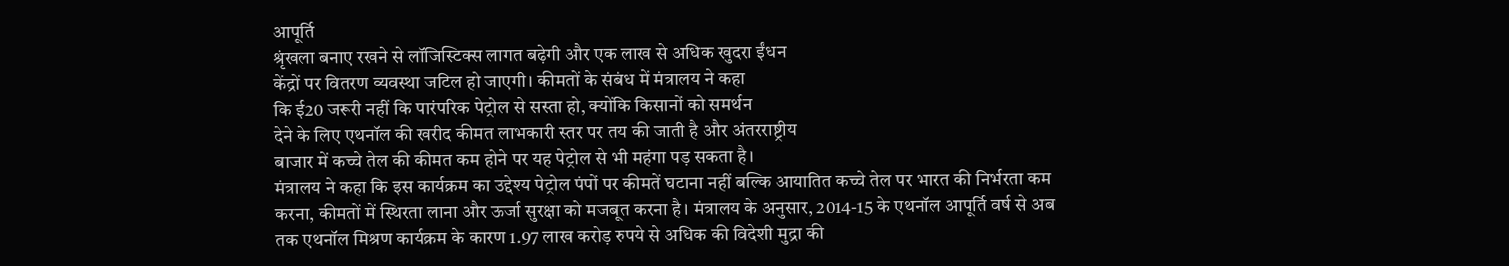आपूर्ति
श्रृंखला बनाए रखने से लॉजिस्टिक्स लागत बढ़ेगी और एक लाख से अधिक खुदरा ईंधन
केंद्रों पर वितरण व्यवस्था जटिल हो जाएगी। कीमतों के संबंध में मंत्रालय ने कहा
कि ई20 जरूरी नहीं कि पारंपरिक पेट्रोल से सस्ता हो, क्योंकि किसानों को समर्थन
देने के लिए एथनॉल की खरीद कीमत लाभकारी स्तर पर तय की जाती है और अंतरराष्ट्रीय
बाजार में कच्चे तेल की कीमत कम होने पर यह पेट्रोल से भी महंगा पड़ सकता है।
मंत्रालय ने कहा कि इस कार्यक्रम का उद्देश्य पेट्रोल पंपों पर कीमतें घटाना नहीं बल्कि आयातित कच्चे तेल पर भारत की निर्भरता कम करना, कीमतों में स्थिरता लाना और ऊर्जा सुरक्षा को मजबूत करना है। मंत्रालय के अनुसार, 2014-15 के एथनॉल आपूर्ति वर्ष से अब तक एथनॉल मिश्रण कार्यक्रम के कारण 1.97 लाख करोड़ रुपये से अधिक की विदेशी मुद्रा की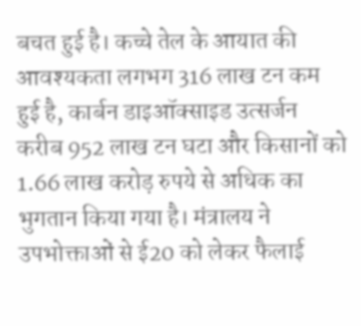बचत हुई है। कच्चे तेल के आयात की आवश्यकता लगभग 316 लाख टन कम हुई है, कार्बन डाइऑक्साइड उत्सर्जन करीब 952 लाख टन घटा और किसानों को 1.66 लाख करोड़ रुपये से अधिक का भुगतान किया गया है। मंत्रालय ने उपभोक्ताओं से ई20 को लेकर फैलाई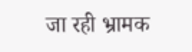जा रही भ्रामक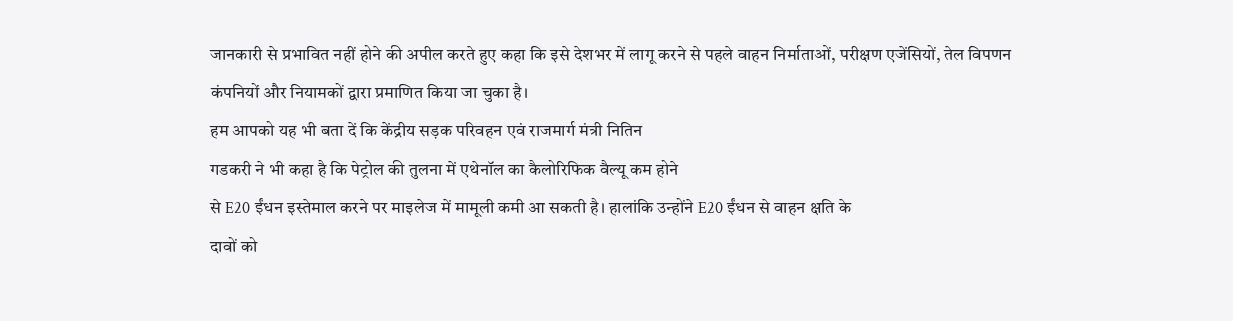जानकारी से प्रभावित नहीं होने की अपील करते हुए कहा कि इसे देशभर में लागू करने से पहले वाहन निर्माताओं, परीक्षण एजेंसियों, तेल विपणन कंपनियों और नियामकों द्वारा प्रमाणित किया जा चुका है।
हम आपको यह भी बता दें कि केंद्रीय सड़क परिवहन एवं राजमार्ग मंत्री नितिन
गडकरी ने भी कहा है कि पेट्रोल की तुलना में एथेनॉल का कैलोरिफिक वैल्यू कम होने
से E20 ईंधन इस्तेमाल करने पर माइलेज में मामूली कमी आ सकती है। हालांकि उन्होंने E20 ईंधन से वाहन क्षति के
दावों को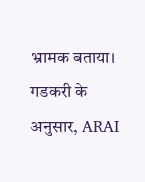भ्रामक बताया। गडकरी के अनुसार, ARAI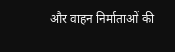और वाहन निर्माताओं की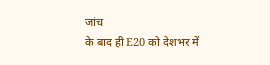जांच
के बाद ही E20 को देशभर में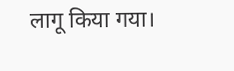लागू किया गया।